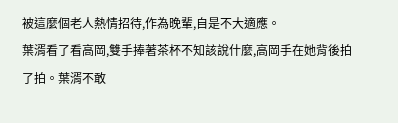被這麼個老人熱情招待,作為晚輩,自是不大適應。
葉湑看了看高岡,雙手捧著茶杯不知該說什麼,高岡手在她背後拍了拍。葉湑不敢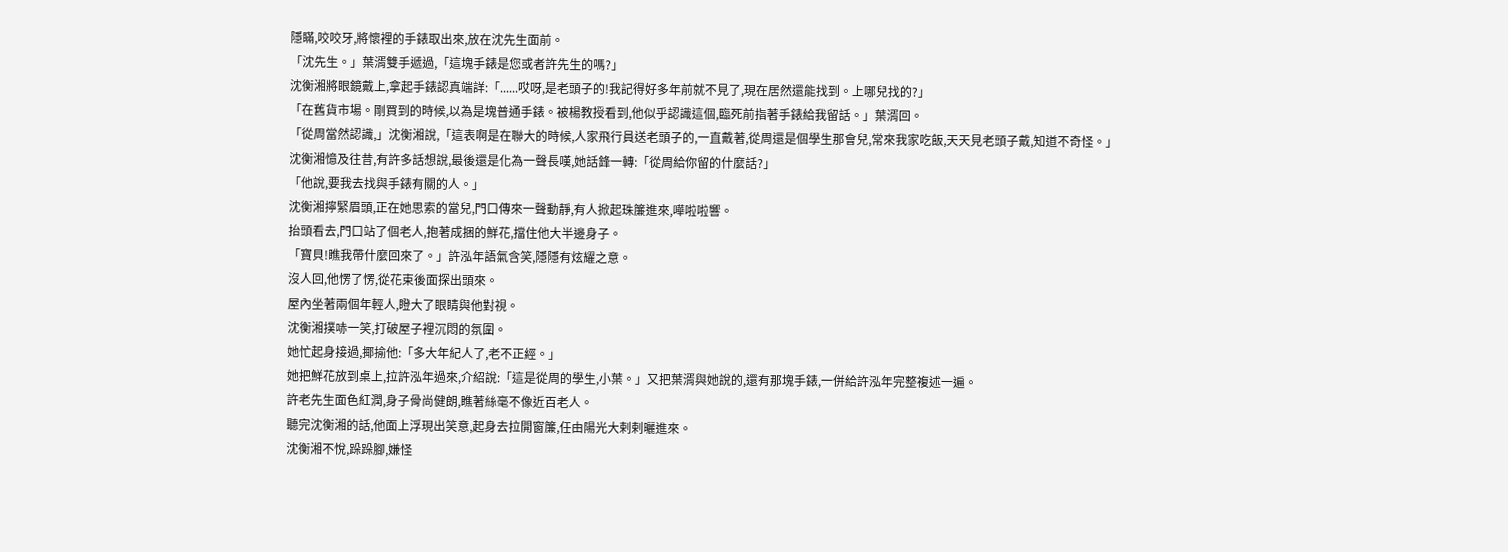隱瞞,咬咬牙,將懷裡的手錶取出來,放在沈先生面前。
「沈先生。」葉湑雙手遞過,「這塊手錶是您或者許先生的嗎?」
沈衡湘將眼鏡戴上,拿起手錶認真端詳:「......哎呀,是老頭子的!我記得好多年前就不見了,現在居然還能找到。上哪兒找的?」
「在舊貨市場。剛買到的時候,以為是塊普通手錶。被楊教授看到,他似乎認識這個,臨死前指著手錶給我留話。」葉湑回。
「從周當然認識,」沈衡湘說,「這表啊是在聯大的時候,人家飛行員送老頭子的,一直戴著,從周還是個學生那會兒,常來我家吃飯,天天見老頭子戴,知道不奇怪。」
沈衡湘憶及往昔,有許多話想說,最後還是化為一聲長嘆,她話鋒一轉:「從周給你留的什麼話?」
「他說,要我去找與手錶有關的人。」
沈衡湘擰緊眉頭,正在她思索的當兒,門口傳來一聲動靜,有人掀起珠簾進來,嘩啦啦響。
抬頭看去,門口站了個老人,抱著成捆的鮮花,擋住他大半邊身子。
「寶貝!瞧我帶什麼回來了。」許泓年語氣含笑,隱隱有炫耀之意。
沒人回,他愣了愣,從花束後面探出頭來。
屋內坐著兩個年輕人,瞪大了眼睛與他對視。
沈衡湘撲哧一笑,打破屋子裡沉悶的氛圍。
她忙起身接過,揶揄他:「多大年紀人了,老不正經。」
她把鮮花放到桌上,拉許泓年過來,介紹說:「這是從周的學生,小葉。」又把葉湑與她說的,還有那塊手錶,一併給許泓年完整複述一遍。
許老先生面色紅潤,身子骨尚健朗,瞧著絲毫不像近百老人。
聽完沈衡湘的話,他面上浮現出笑意,起身去拉開窗簾,任由陽光大剌剌曬進來。
沈衡湘不悅,跺跺腳,嫌怪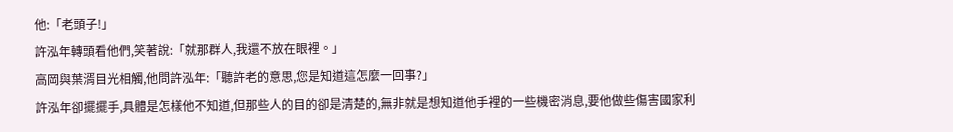他:「老頭子!」
許泓年轉頭看他們,笑著說:「就那群人,我還不放在眼裡。」
高岡與葉湑目光相觸,他問許泓年:「聽許老的意思,您是知道這怎麼一回事?」
許泓年卻擺擺手,具體是怎樣他不知道,但那些人的目的卻是清楚的,無非就是想知道他手裡的一些機密消息,要他做些傷害國家利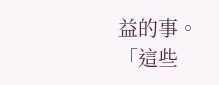益的事。
「這些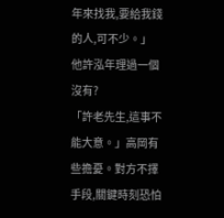年來找我,要給我錢的人,可不少。」
他許泓年理過一個沒有?
「許老先生,這事不能大意。」高岡有些擔憂。對方不擇手段,關鍵時刻恐怕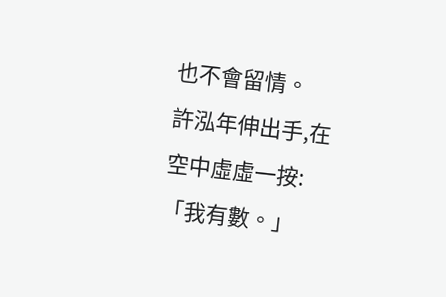也不會留情。
許泓年伸出手,在空中虛虛一按:「我有數。」